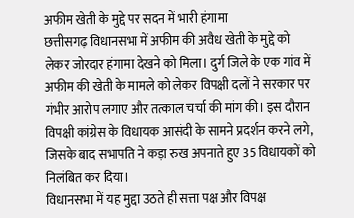अफीम खेती के मुद्दे पर सदन में भारी हंगामा
छत्तीसगढ़ विधानसभा में अफीम की अवैध खेती के मुद्दे को लेकर जोरदार हंगामा देखने को मिला। दुर्ग जिले के एक गांव में अफीम की खेती के मामले को लेकर विपक्षी दलों ने सरकार पर गंभीर आरोप लगाए और तत्काल चर्चा की मांग की। इस दौरान विपक्षी कांग्रेस के विधायक आसंदी के सामने प्रदर्शन करने लगे, जिसके बाद सभापति ने कड़ा रुख अपनाते हुए 35 विधायकों को निलंबित कर दिया।
विधानसभा में यह मुद्दा उठते ही सत्ता पक्ष और विपक्ष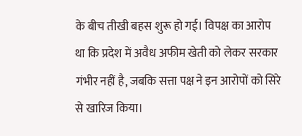के बीच तीखी बहस शुरू हो गई। विपक्ष का आरोप था कि प्रदेश में अवैध अफीम खेती को लेकर सरकार गंभीर नहीं है, जबकि सत्ता पक्ष ने इन आरोपों को सिरे से खारिज किया।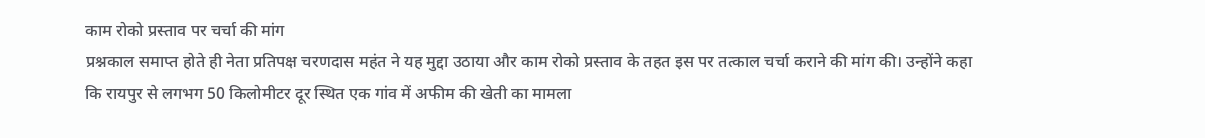काम रोको प्रस्ताव पर चर्चा की मांग
प्रश्नकाल समाप्त होते ही नेता प्रतिपक्ष चरणदास महंत ने यह मुद्दा उठाया और काम रोको प्रस्ताव के तहत इस पर तत्काल चर्चा कराने की मांग की। उन्होंने कहा कि रायपुर से लगभग 50 किलोमीटर दूर स्थित एक गांव में अफीम की खेती का मामला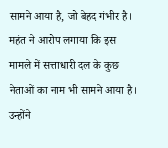सामने आया है, जो बेहद गंभीर है।
महंत ने आरोप लगाया कि इस मामले में सत्ताधारी दल के कुछ नेताओं का नाम भी सामने आया है। उन्होंने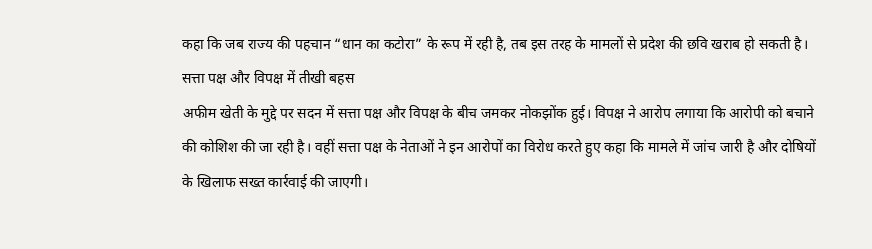कहा कि जब राज्य की पहचान “धान का कटोरा” के रूप में रही है, तब इस तरह के मामलों से प्रदेश की छवि खराब हो सकती है।
सत्ता पक्ष और विपक्ष में तीखी बहस
अफीम खेती के मुद्दे पर सदन में सत्ता पक्ष और विपक्ष के बीच जमकर नोकझोंक हुई। विपक्ष ने आरोप लगाया कि आरोपी को बचाने की कोशिश की जा रही है। वहीं सत्ता पक्ष के नेताओं ने इन आरोपों का विरोध करते हुए कहा कि मामले में जांच जारी है और दोषियों के खिलाफ सख्त कार्रवाई की जाएगी।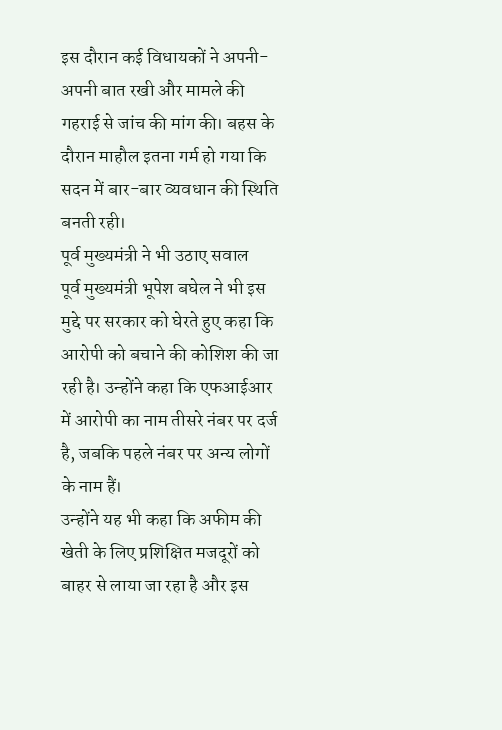इस दौरान कई विधायकों ने अपनी-अपनी बात रखी और मामले की गहराई से जांच की मांग की। बहस के दौरान माहौल इतना गर्म हो गया कि सदन में बार-बार व्यवधान की स्थिति बनती रही।
पूर्व मुख्यमंत्री ने भी उठाए सवाल
पूर्व मुख्यमंत्री भूपेश बघेल ने भी इस मुद्दे पर सरकार को घेरते हुए कहा कि आरोपी को बचाने की कोशिश की जा रही है। उन्होंने कहा कि एफआईआर में आरोपी का नाम तीसरे नंबर पर दर्ज है, जबकि पहले नंबर पर अन्य लोगों के नाम हैं।
उन्होंने यह भी कहा कि अफीम की खेती के लिए प्रशिक्षित मजदूरों को बाहर से लाया जा रहा है और इस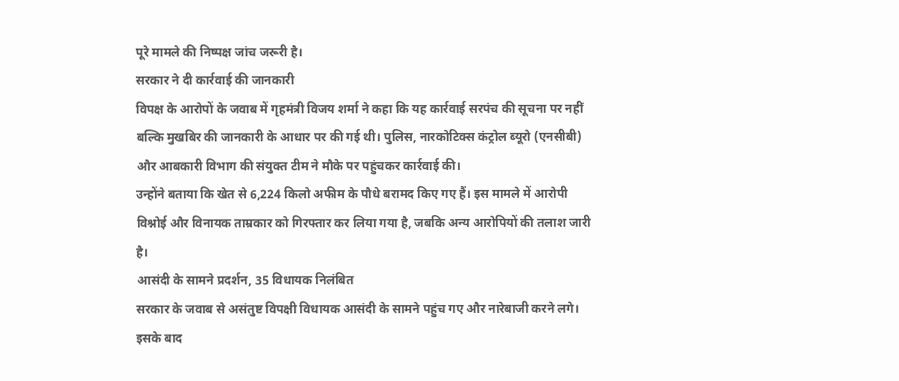पूरे मामले की निष्पक्ष जांच जरूरी है।
सरकार ने दी कार्रवाई की जानकारी
विपक्ष के आरोपों के जवाब में गृहमंत्री विजय शर्मा ने कहा कि यह कार्रवाई सरपंच की सूचना पर नहीं बल्कि मुखबिर की जानकारी के आधार पर की गई थी। पुलिस, नारकोटिक्स कंट्रोल ब्यूरो (एनसीबी) और आबकारी विभाग की संयुक्त टीम ने मौके पर पहुंचकर कार्रवाई की।
उन्होंने बताया कि खेत से 6,224 किलो अफीम के पौधे बरामद किए गए हैं। इस मामले में आरोपी विश्नोई और विनायक ताम्रकार को गिरफ्तार कर लिया गया है, जबकि अन्य आरोपियों की तलाश जारी है।
आसंदी के सामने प्रदर्शन, 35 विधायक निलंबित
सरकार के जवाब से असंतुष्ट विपक्षी विधायक आसंदी के सामने पहुंच गए और नारेबाजी करने लगे। इसके बाद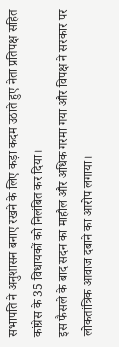सभापति ने अनुशासन बनाए रखने के लिए कड़ा कदम उठाते हुए नेता प्रतिपक्ष सहित कांग्रेस के 35 विधायकों को निलंबित कर दिया।
इस फैसले के बाद सदन का माहौल और अधिक गरमा गया और विपक्ष ने सरकार पर लोकतांत्रिक आवाज दबाने का आरोप लगाया।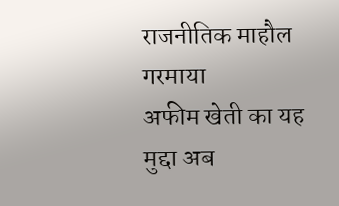राजनीतिक माहौल गरमाया
अफीम खेती का यह मुद्दा अब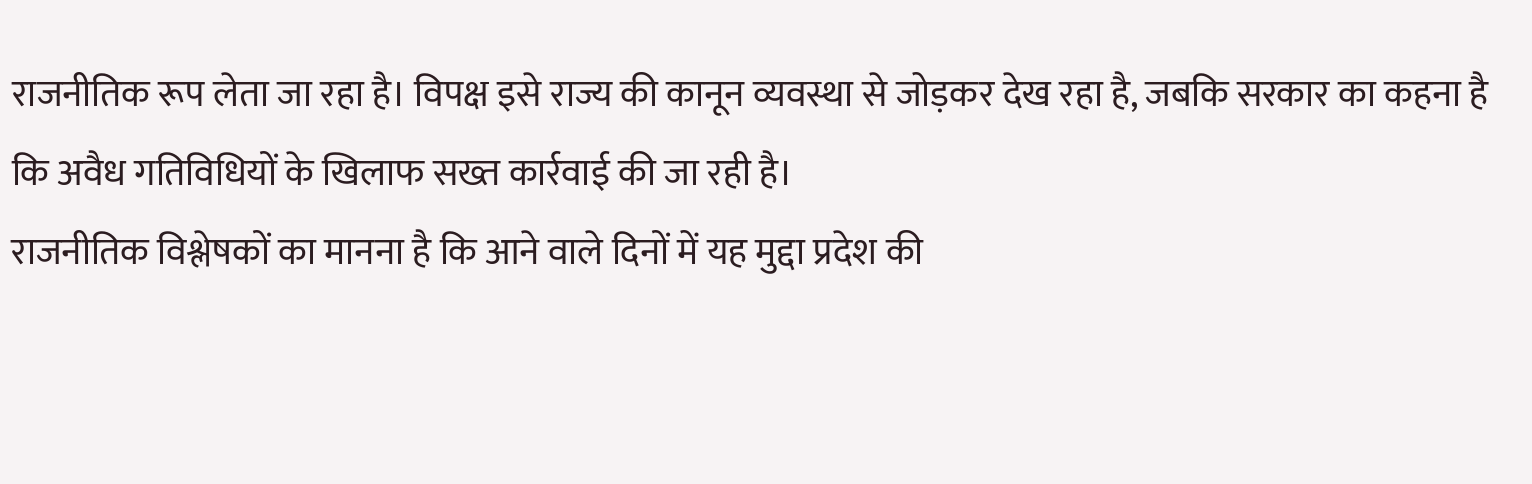राजनीतिक रूप लेता जा रहा है। विपक्ष इसे राज्य की कानून व्यवस्था से जोड़कर देख रहा है, जबकि सरकार का कहना है कि अवैध गतिविधियों के खिलाफ सख्त कार्रवाई की जा रही है।
राजनीतिक विश्लेषकों का मानना है कि आने वाले दिनों में यह मुद्दा प्रदेश की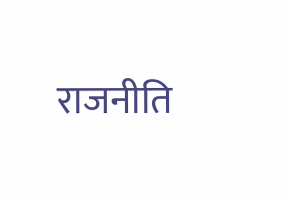राजनीति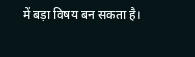में बड़ा विषय बन सकता है।